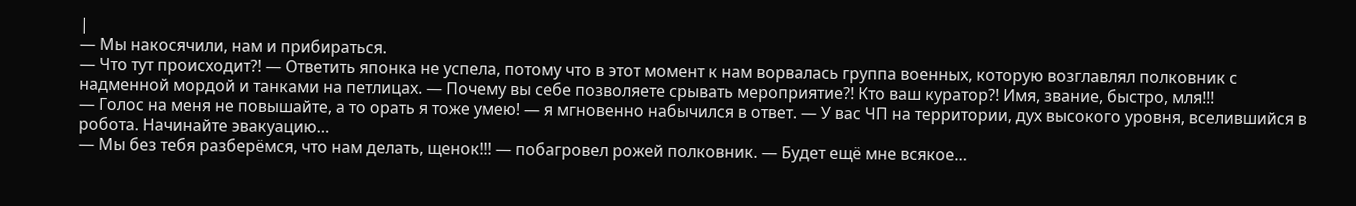|
— Мы накосячили, нам и прибираться.
— Что тут происходит?! — Ответить японка не успела, потому что в этот момент к нам ворвалась группа военных, которую возглавлял полковник с надменной мордой и танками на петлицах. — Почему вы себе позволяете срывать мероприятие?! Кто ваш куратор?! Имя, звание, быстро, мля!!!
— Голос на меня не повышайте, а то орать я тоже умею! — я мгновенно набычился в ответ. — У вас ЧП на территории, дух высокого уровня, вселившийся в робота. Начинайте эвакуацию…
— Мы без тебя разберёмся, что нам делать, щенок!!! — побагровел рожей полковник. — Будет ещё мне всякое…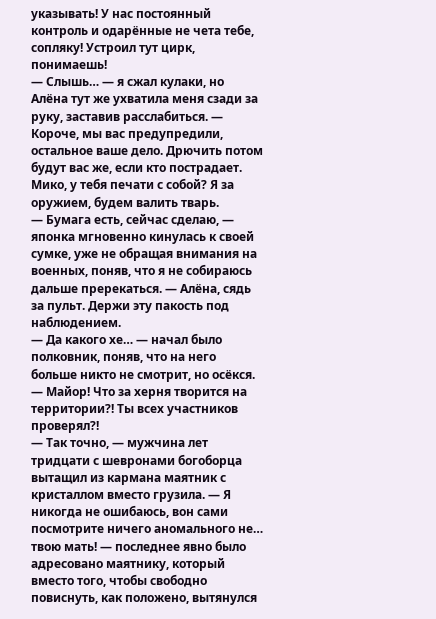указывать! У нас постоянный контроль и одарённые не чета тебе, сопляку! Устроил тут цирк, понимаешь!
— Слышь… — я сжал кулаки, но Алёна тут же ухватила меня сзади за руку, заставив расслабиться. — Короче, мы вас предупредили, остальное ваше дело. Дрючить потом будут вас же, если кто пострадает. Мико, у тебя печати с собой? Я за оружием, будем валить тварь.
— Бумага есть, сейчас сделаю, — японка мгновенно кинулась к своей сумке, уже не обращая внимания на военных, поняв, что я не собираюсь дальше пререкаться. — Алёна, сядь за пульт. Держи эту пакость под наблюдением.
— Да какого хе… — начал было полковник, поняв, что на него больше никто не смотрит, но осёкся. — Майор! Что за херня творится на территории?! Ты всех участников проверял?!
— Так точно, — мужчина лет тридцати с шевронами богоборца вытащил из кармана маятник с кристаллом вместо грузила. — Я никогда не ошибаюсь, вон сами посмотрите ничего аномального не… твою мать! — последнее явно было адресовано маятнику, который вместо того, чтобы свободно повиснуть, как положено, вытянулся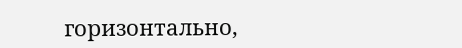горизонтально,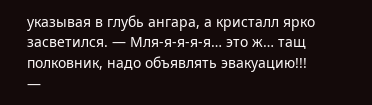указывая в глубь ангара, а кристалл ярко засветился. — Мля-я-я-я-я… это ж… тащ полковник, надо объявлять эвакуацию!!!
—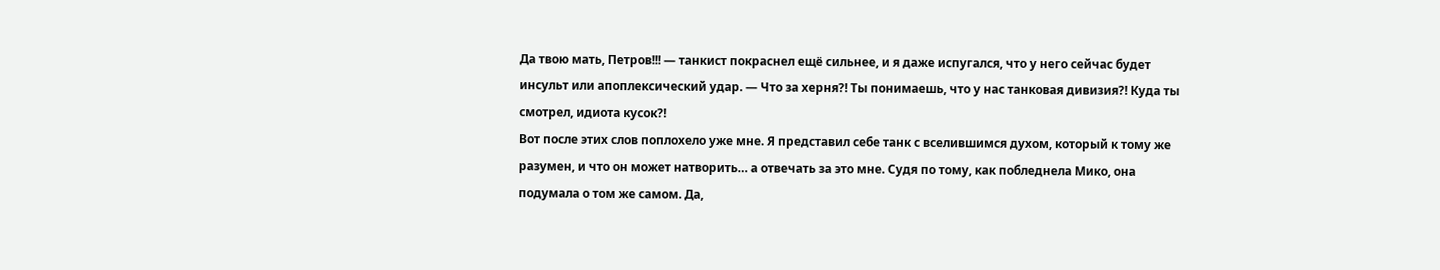Да твою мать, Петров!!! — танкист покраснел ещё сильнее, и я даже испугался, что у него сейчас будет инсульт или апоплексический удар. — Что за херня?! Ты понимаешь, что у нас танковая дивизия?! Куда ты смотрел, идиота кусок?!
Вот после этих слов поплохело уже мне. Я представил себе танк с вселившимся духом, который к тому же разумен, и что он может натворить… а отвечать за это мне. Судя по тому, как побледнела Мико, она подумала о том же самом. Да,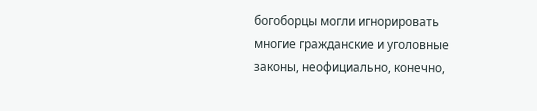богоборцы могли игнорировать многие гражданские и уголовные законы, неофициально, конечно,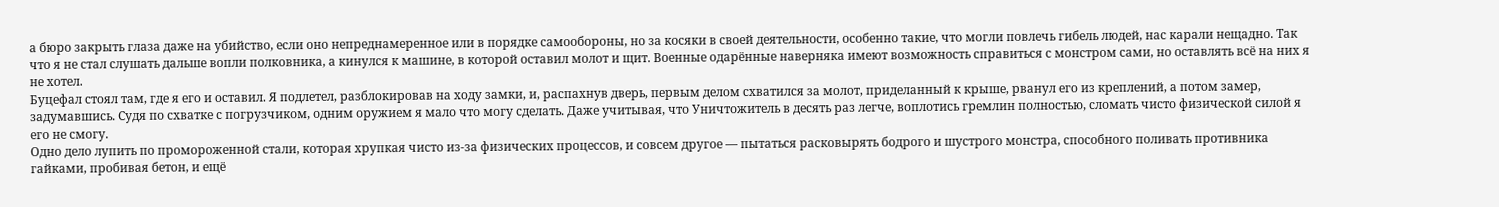а бюро закрыть глаза даже на убийство, если оно непреднамеренное или в порядке самообороны, но за косяки в своей деятельности, особенно такие, что могли повлечь гибель людей, нас карали нещадно. Так что я не стал слушать дальше вопли полковника, а кинулся к машине, в которой оставил молот и щит. Военные одарённые наверняка имеют возможность справиться с монстром сами, но оставлять всё на них я не хотел.
Буцефал стоял там, где я его и оставил. Я подлетел, разблокировав на ходу замки, и, распахнув дверь, первым делом схватился за молот, приделанный к крыше, рванул его из креплений, а потом замер, задумавшись. Судя по схватке с погрузчиком, одним оружием я мало что могу сделать. Даже учитывая, что Уничтожитель в десять раз легче, воплотись гремлин полностью, сломать чисто физической силой я его не смогу.
Одно дело лупить по промороженной стали, которая хрупкая чисто из-за физических процессов, и совсем другое — пытаться расковырять бодрого и шустрого монстра, способного поливать противника гайками, пробивая бетон, и ещё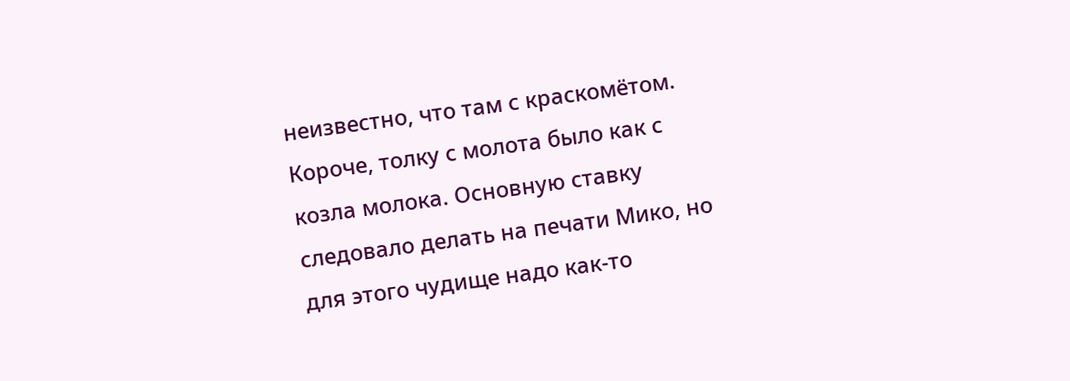неизвестно, что там с краскомётом. Короче, толку с молота было как с козла молока. Основную ставку следовало делать на печати Мико, но для этого чудище надо как-то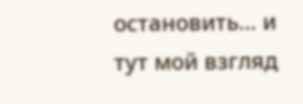остановить… и тут мой взгляд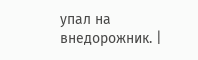упал на внедорожник. |